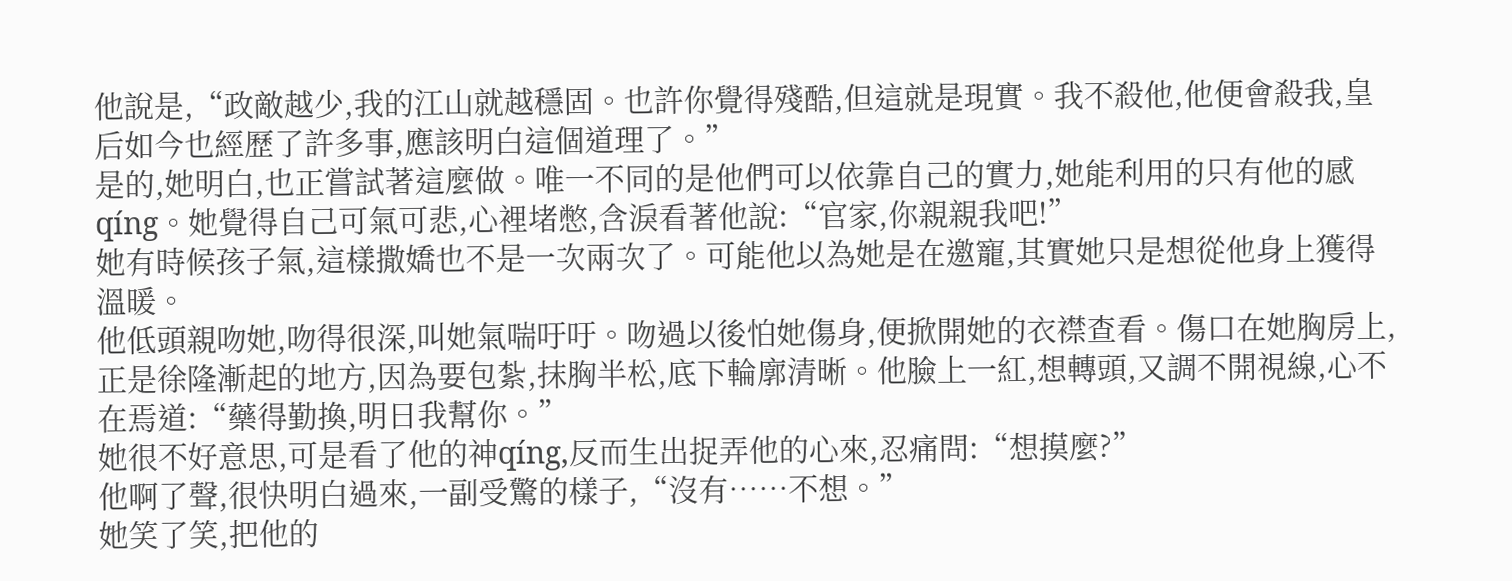他說是,“政敵越少,我的江山就越穩固。也許你覺得殘酷,但這就是現實。我不殺他,他便會殺我,皇后如今也經歷了許多事,應該明白這個道理了。”
是的,她明白,也正嘗試著這麼做。唯一不同的是他們可以依靠自己的實力,她能利用的只有他的感qíng。她覺得自己可氣可悲,心裡堵憋,含淚看著他說:“官家,你親親我吧!”
她有時候孩子氣,這樣撒嬌也不是一次兩次了。可能他以為她是在邀寵,其實她只是想從他身上獲得溫暖。
他低頭親吻她,吻得很深,叫她氣喘吁吁。吻過以後怕她傷身,便掀開她的衣襟查看。傷口在她胸房上,正是徐隆漸起的地方,因為要包紮,抹胸半松,底下輪廓清晰。他臉上一紅,想轉頭,又調不開視線,心不在焉道:“藥得勤換,明日我幫你。”
她很不好意思,可是看了他的神qíng,反而生出捉弄他的心來,忍痛問:“想摸麼?”
他啊了聲,很快明白過來,一副受驚的樣子,“沒有……不想。”
她笑了笑,把他的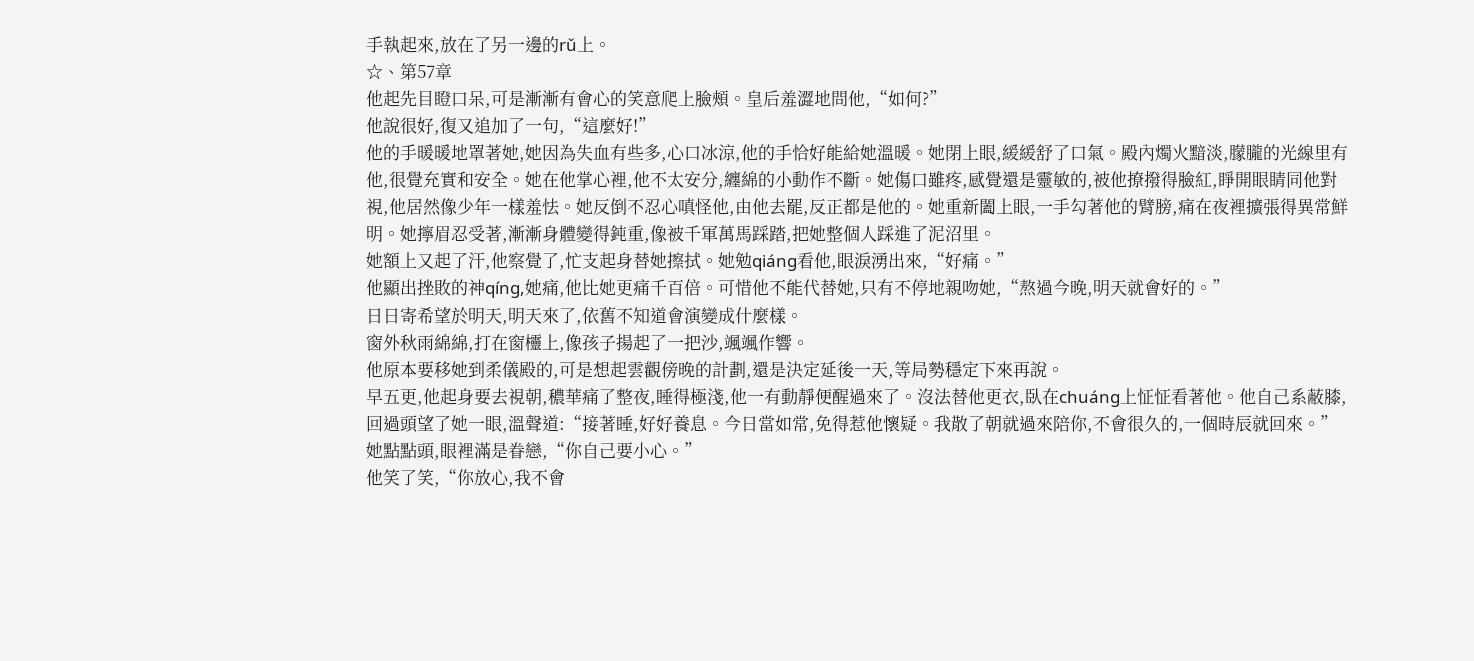手執起來,放在了另一邊的rǔ上。
☆、第57章
他起先目瞪口呆,可是漸漸有會心的笑意爬上臉頰。皇后羞澀地問他,“如何?”
他說很好,復又追加了一句,“這麼好!”
他的手暖暖地罩著她,她因為失血有些多,心口冰涼,他的手恰好能給她溫暖。她閉上眼,緩緩舒了口氣。殿內燭火黯淡,朦朧的光線里有他,很覺充實和安全。她在他掌心裡,他不太安分,纏綿的小動作不斷。她傷口雖疼,感覺還是靈敏的,被他撩撥得臉紅,睜開眼睛同他對視,他居然像少年一樣羞怯。她反倒不忍心嗔怪他,由他去罷,反正都是他的。她重新闔上眼,一手勾著他的臂膀,痛在夜裡擴張得異常鮮明。她擰眉忍受著,漸漸身體變得鈍重,像被千軍萬馬踩踏,把她整個人踩進了泥沼里。
她額上又起了汗,他察覺了,忙支起身替她擦拭。她勉qiáng看他,眼淚湧出來,“好痛。”
他顯出挫敗的神qíng,她痛,他比她更痛千百倍。可惜他不能代替她,只有不停地親吻她,“熬過今晚,明天就會好的。”
日日寄希望於明天,明天來了,依舊不知道會演變成什麼樣。
窗外秋雨綿綿,打在窗欞上,像孩子揚起了一把沙,颯颯作響。
他原本要移她到柔儀殿的,可是想起雲觀傍晚的計劃,還是決定延後一天,等局勢穩定下來再說。
早五更,他起身要去視朝,穠華痛了整夜,睡得極淺,他一有動靜便醒過來了。沒法替他更衣,臥在chuáng上怔怔看著他。他自己系蔽膝,回過頭望了她一眼,溫聲道:“接著睡,好好養息。今日當如常,免得惹他懷疑。我散了朝就過來陪你,不會很久的,一個時辰就回來。”
她點點頭,眼裡滿是眷戀,“你自己要小心。”
他笑了笑,“你放心,我不會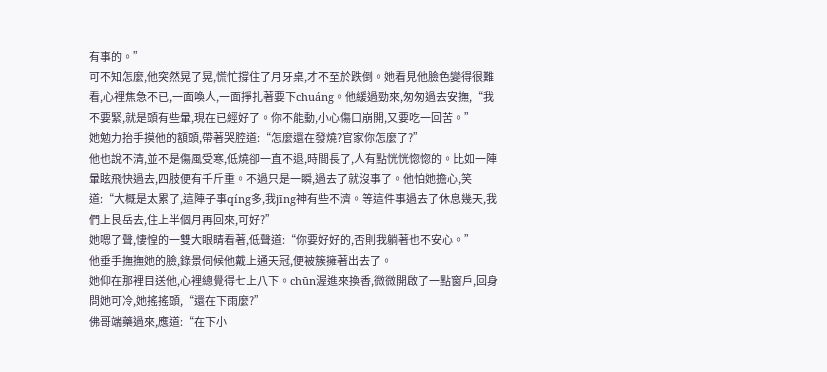有事的。”
可不知怎麼,他突然晃了晃,慌忙撐住了月牙桌,才不至於跌倒。她看見他臉色變得很難看,心裡焦急不已,一面喚人,一面掙扎著要下chuáng。他緩過勁來,匆匆過去安撫,“我不要緊,就是頭有些暈,現在已經好了。你不能動,小心傷口崩開,又要吃一回苦。”
她勉力抬手摸他的額頭,帶著哭腔道:“怎麼還在發燒?官家你怎麼了?”
他也說不清,並不是傷風受寒,低燒卻一直不退,時間長了,人有點恍恍惚惚的。比如一陣暈眩飛快過去,四肢便有千斤重。不過只是一瞬,過去了就沒事了。他怕她擔心,笑道:“大概是太累了,這陣子事qíng多,我jīng神有些不濟。等這件事過去了休息幾天,我們上艮岳去,住上半個月再回來,可好?”
她嗯了聲,悽惶的一雙大眼睛看著,低聲道:“你要好好的,否則我躺著也不安心。”
他垂手撫撫她的臉,錄景伺候他戴上通天冠,便被簇擁著出去了。
她仰在那裡目送他,心裡總覺得七上八下。chūn渥進來換香,微微開啟了一點窗戶,回身問她可冷,她搖搖頭,“還在下雨麼?”
佛哥端藥過來,應道:“在下小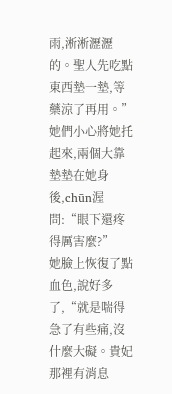雨,淅淅瀝瀝的。聖人先吃點東西墊一墊,等藥涼了再用。”
她們小心將她托起來,兩個大靠墊墊在她身後,chūn渥問:“眼下還疼得厲害麼?”
她臉上恢復了點血色,說好多了,“就是喘得急了有些痛,沒什麼大礙。貴妃那裡有消息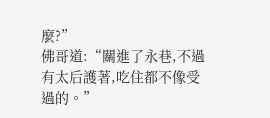麼?”
佛哥道:“關進了永巷,不過有太后護著,吃住都不像受過的。”